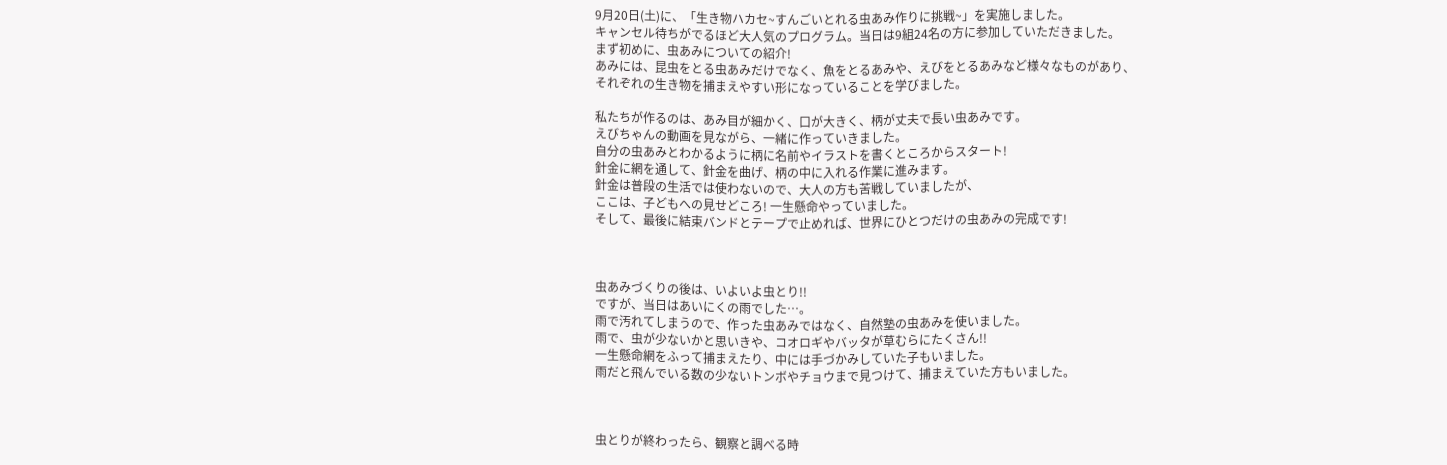9月20日(土)に、「生き物ハカセ~すんごいとれる虫あみ作りに挑戦~」を実施しました。
キャンセル待ちがでるほど大人気のプログラム。当日は9組24名の方に参加していただきました。
まず初めに、虫あみについての紹介!
あみには、昆虫をとる虫あみだけでなく、魚をとるあみや、えびをとるあみなど様々なものがあり、
それぞれの生き物を捕まえやすい形になっていることを学びました。

私たちが作るのは、あみ目が細かく、口が大きく、柄が丈夫で長い虫あみです。
えびちゃんの動画を見ながら、一緒に作っていきました。
自分の虫あみとわかるように柄に名前やイラストを書くところからスタート!
針金に網を通して、針金を曲げ、柄の中に入れる作業に進みます。
針金は普段の生活では使わないので、大人の方も苦戦していましたが、
ここは、子どもへの見せどころ! 一生懸命やっていました。
そして、最後に結束バンドとテープで止めれば、世界にひとつだけの虫あみの完成です!



虫あみづくりの後は、いよいよ虫とり!!
ですが、当日はあいにくの雨でした…。
雨で汚れてしまうので、作った虫あみではなく、自然塾の虫あみを使いました。
雨で、虫が少ないかと思いきや、コオロギやバッタが草むらにたくさん!!
一生懸命網をふって捕まえたり、中には手づかみしていた子もいました。
雨だと飛んでいる数の少ないトンボやチョウまで見つけて、捕まえていた方もいました。



虫とりが終わったら、観察と調べる時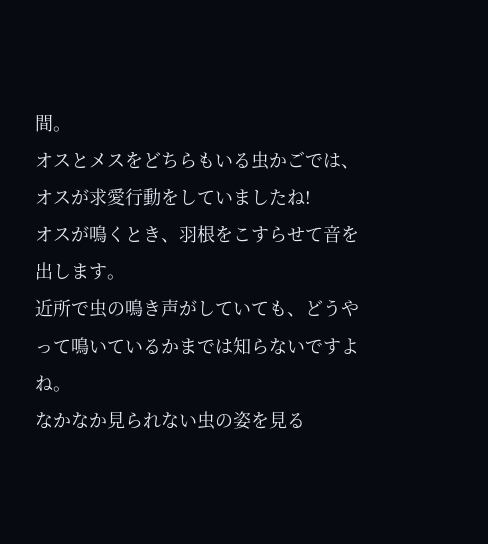間。
オスとメスをどちらもいる虫かごでは、オスが求愛行動をしていましたね!
オスが鳴くとき、羽根をこすらせて音を出します。
近所で虫の鳴き声がしていても、どうやって鳴いているかまでは知らないですよね。
なかなか見られない虫の姿を見る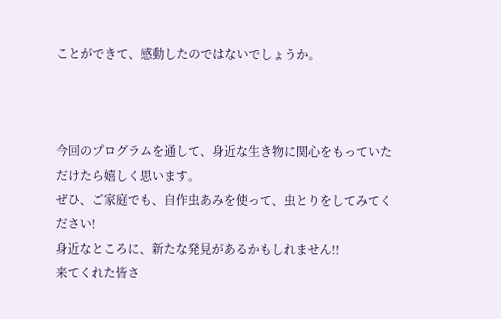ことができて、感動したのではないでしょうか。



今回のプログラムを通して、身近な生き物に関心をもっていただけたら嬉しく思います。
ぜひ、ご家庭でも、自作虫あみを使って、虫とりをしてみてください!
身近なところに、新たな発見があるかもしれません!!
来てくれた皆さ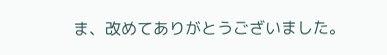ま、改めてありがとうございました。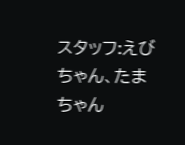スタッフ:えびちゃん、たまちゃん